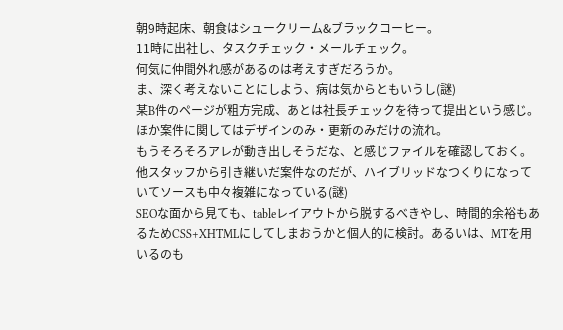朝9時起床、朝食はシュークリーム&ブラックコーヒー。
11時に出社し、タスクチェック・メールチェック。
何気に仲間外れ感があるのは考えすぎだろうか。
ま、深く考えないことにしよう、病は気からともいうし(謎)
某B件のページが粗方完成、あとは社長チェックを待って提出という感じ。
ほか案件に関してはデザインのみ・更新のみだけの流れ。
もうそろそろアレが動き出しそうだな、と感じファイルを確認しておく。他スタッフから引き継いだ案件なのだが、ハイブリッドなつくりになっていてソースも中々複雑になっている(謎)
SEOな面から見ても、tableレイアウトから脱するべきやし、時間的余裕もあるためCSS+XHTMLにしてしまおうかと個人的に検討。あるいは、MTを用いるのも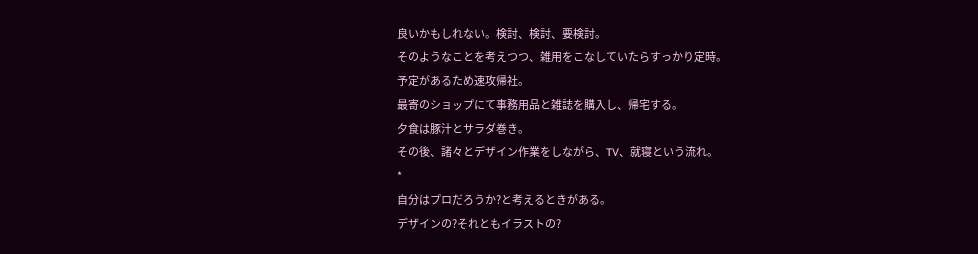良いかもしれない。検討、検討、要検討。
そのようなことを考えつつ、雑用をこなしていたらすっかり定時。
予定があるため速攻帰社。
最寄のショップにて事務用品と雑誌を購入し、帰宅する。
夕食は豚汁とサラダ巻き。
その後、諸々とデザイン作業をしながら、TV、就寝という流れ。
*
自分はプロだろうか?と考えるときがある。
デザインの?それともイラストの?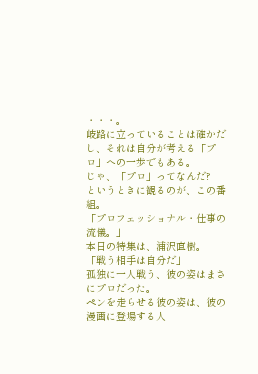・・・。
岐路に立っていることは確かだし、それは自分が考える「プロ」への一歩でもある。
じゃ、「プロ」ってなんだ?
というときに観るのが、この番組。
「プロフェッショナル・仕事の流儀。」
本日の特集は、浦沢直樹。
「戦う相手は自分だ」
孤独に一人戦う、彼の姿はまさにプロだった。
ペンを走らせる彼の姿は、彼の漫画に登場する人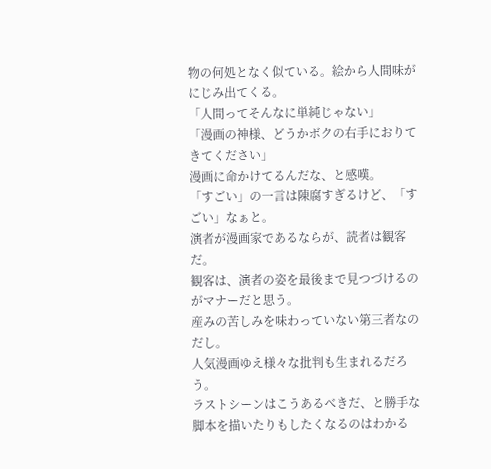物の何処となく似ている。絵から人間味がにじみ出てくる。
「人間ってそんなに単純じゃない」
「漫画の神様、どうかボクの右手におりてきてください」
漫画に命かけてるんだな、と感嘆。
「すごい」の一言は陳腐すぎるけど、「すごい」なぁと。
演者が漫画家であるならが、読者は観客だ。
観客は、演者の姿を最後まで見つづけるのがマナーだと思う。
産みの苦しみを味わっていない第三者なのだし。
人気漫画ゆえ様々な批判も生まれるだろう。
ラストシーンはこうあるべきだ、と勝手な脚本を描いたりもしたくなるのはわかる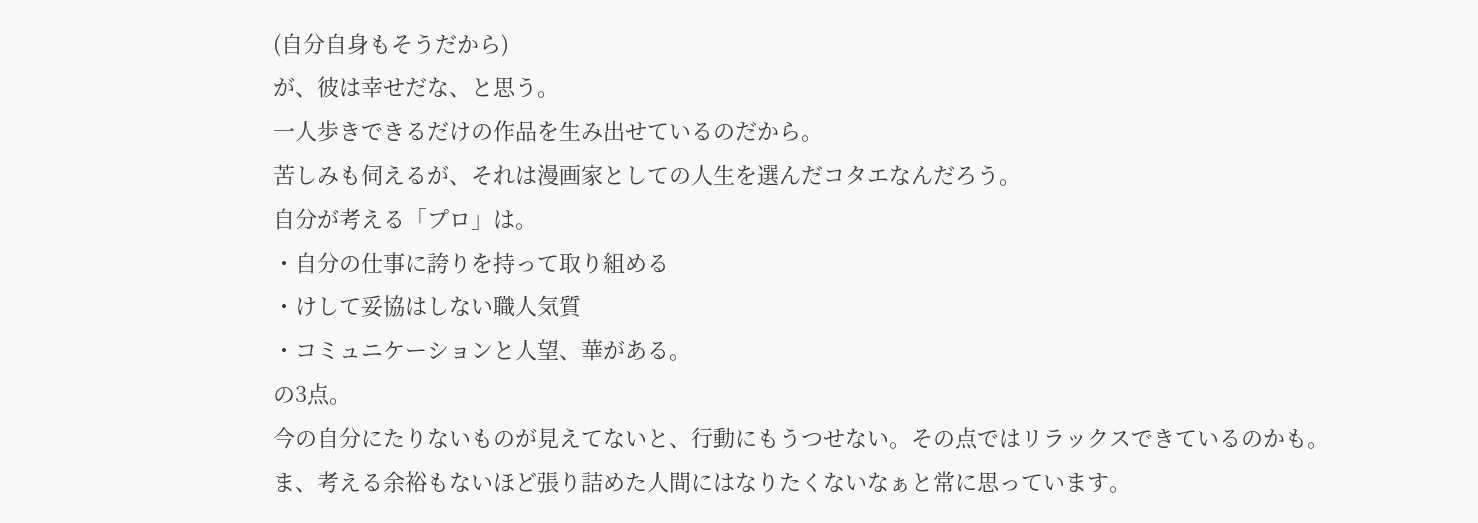(自分自身もそうだから)
が、彼は幸せだな、と思う。
一人歩きできるだけの作品を生み出せているのだから。
苦しみも伺えるが、それは漫画家としての人生を選んだコタエなんだろう。
自分が考える「プロ」は。
・自分の仕事に誇りを持って取り組める
・けして妥協はしない職人気質
・コミュニケーションと人望、華がある。
の3点。
今の自分にたりないものが見えてないと、行動にもうつせない。その点ではリラックスできているのかも。
ま、考える余裕もないほど張り詰めた人間にはなりたくないなぁと常に思っています。